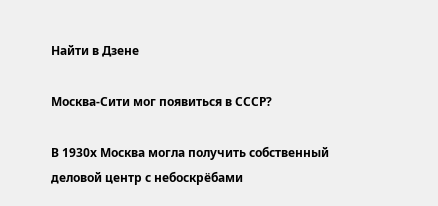Найти в Дзене

Москва-Сити мог появиться в СССР?

В 1930х Москва могла получить собственный деловой центр с небоскрёбами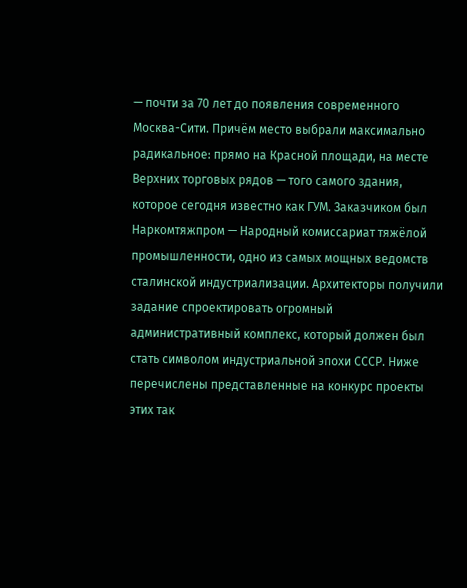— почти за 70 лет до появления современного Москва-Сити. Причём место выбрали максимально радикальное: прямо на Красной площади, на месте Верхних торговых рядов — того самого здания, которое сегодня известно как ГУМ. Заказчиком был Наркомтяжпром — Народный комиссариат тяжёлой промышленности, одно из самых мощных ведомств сталинской индустриализации. Архитекторы получили задание спроектировать огромный административный комплекс, который должен был стать символом индустриальной эпохи СССР. Ниже перечислены представленные на конкурс проекты этих так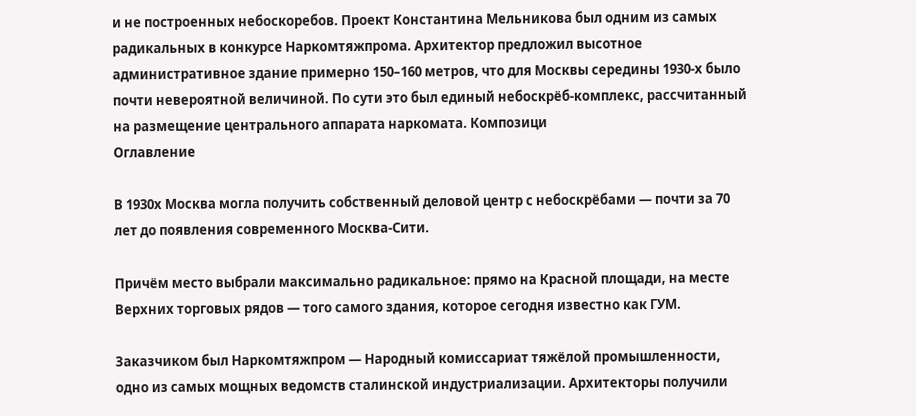и не построенных небоскоребов. Проект Константина Мельникова был одним из самых радикальных в конкурсе Наркомтяжпрома. Архитектор предложил высотное административное здание примерно 150–160 метров, что для Москвы середины 1930-х было почти невероятной величиной. По сути это был единый небоскрёб-комплекс, рассчитанный на размещение центрального аппарата наркомата. Композици
Оглавление

В 1930х Москва могла получить собственный деловой центр с небоскрёбами — почти за 70 лет до появления современного Москва-Сити.

Причём место выбрали максимально радикальное: прямо на Красной площади, на месте Верхних торговых рядов — того самого здания, которое сегодня известно как ГУМ.

Заказчиком был Наркомтяжпром — Народный комиссариат тяжёлой промышленности, одно из самых мощных ведомств сталинской индустриализации. Архитекторы получили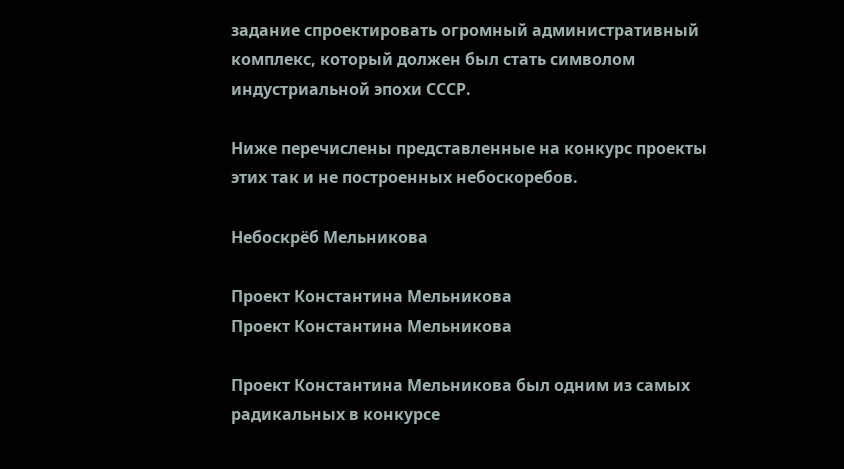задание спроектировать огромный административный комплекс, который должен был стать символом индустриальной эпохи СССР.

Ниже перечислены представленные на конкурс проекты этих так и не построенных небоскоребов.

Небоскрёб Мельникова

Проект Константина Мельникова
Проект Константина Мельникова

Проект Константина Мельникова был одним из самых радикальных в конкурсе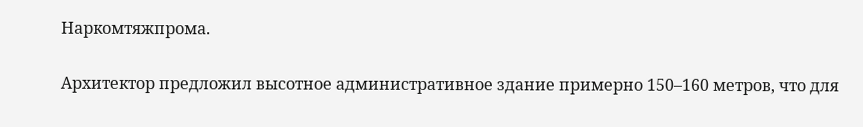Наркомтяжпрома.

Архитектор предложил высотное административное здание примерно 150–160 метров, что для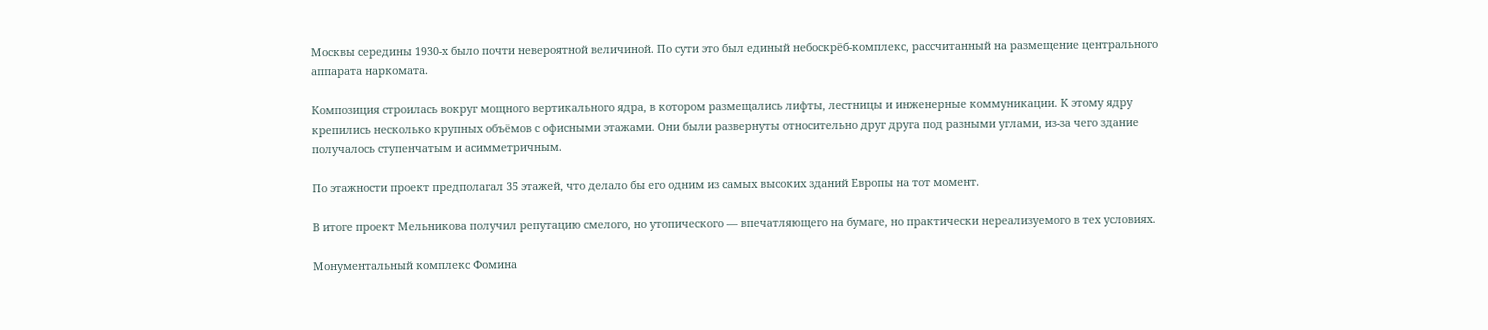Москвы середины 1930-х было почти невероятной величиной. По сути это был единый небоскрёб-комплекс, рассчитанный на размещение центрального аппарата наркомата.

Композиция строилась вокруг мощного вертикального ядра, в котором размещались лифты, лестницы и инженерные коммуникации. К этому ядру крепились несколько крупных объёмов с офисными этажами. Они были развернуты относительно друг друга под разными углами, из-за чего здание получалось ступенчатым и асимметричным.

По этажности проект предполагал 35 этажей, что делало бы его одним из самых высоких зданий Европы на тот момент.

В итоге проект Мельникова получил репутацию смелого, но утопического — впечатляющего на бумаге, но практически нереализуемого в тех условиях.

Монументальный комплекс Фомина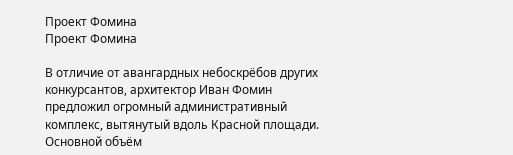Проект Фомина
Проект Фомина

В отличие от авангардных небоскрёбов других конкурсантов, архитектор Иван Фомин предложил огромный административный комплекс, вытянутый вдоль Красной площади. Основной объём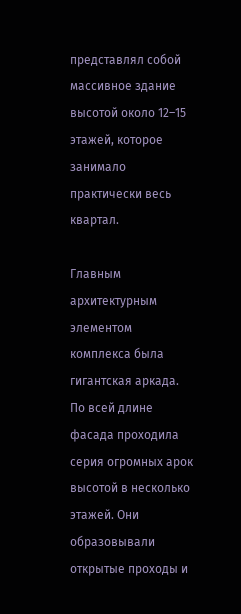представлял собой массивное здание высотой около 12–15 этажей, которое занимало практически весь квартал.

Главным архитектурным элементом комплекса была гигантская аркада. По всей длине фасада проходила серия огромных арок высотой в несколько этажей. Они образовывали открытые проходы и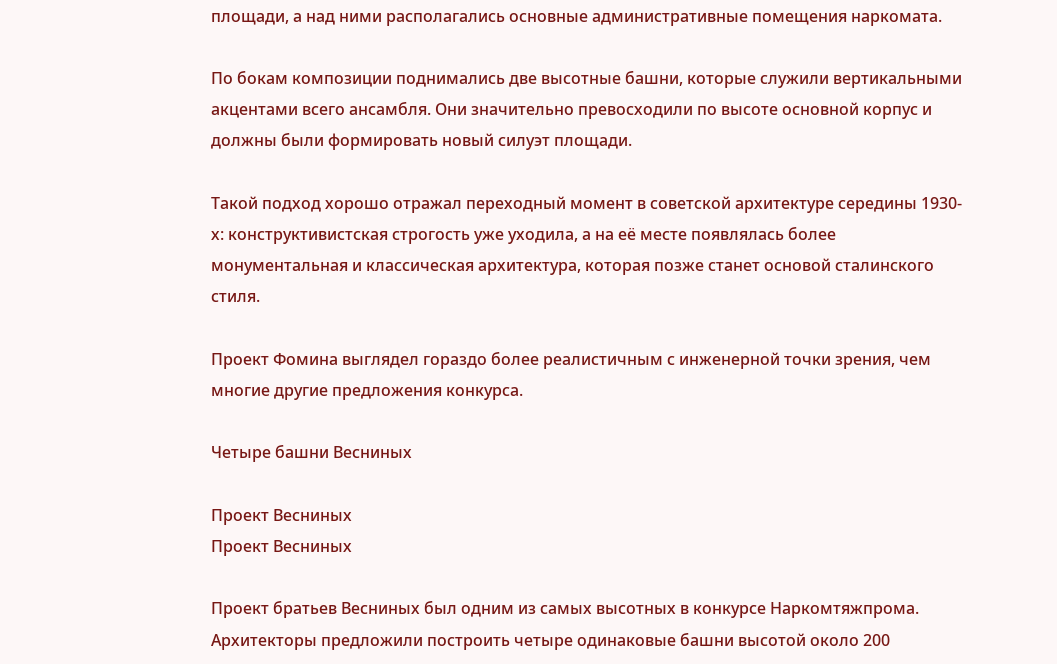площади, а над ними располагались основные административные помещения наркомата.

По бокам композиции поднимались две высотные башни, которые служили вертикальными акцентами всего ансамбля. Они значительно превосходили по высоте основной корпус и должны были формировать новый силуэт площади.

Такой подход хорошо отражал переходный момент в советской архитектуре середины 1930-х: конструктивистская строгость уже уходила, а на её месте появлялась более монументальная и классическая архитектура, которая позже станет основой сталинского стиля.

Проект Фомина выглядел гораздо более реалистичным с инженерной точки зрения, чем многие другие предложения конкурса.

Четыре башни Весниных

Проект Весниных
Проект Весниных

Проект братьев Весниных был одним из самых высотных в конкурсе Наркомтяжпрома. Архитекторы предложили построить четыре одинаковые башни высотой около 200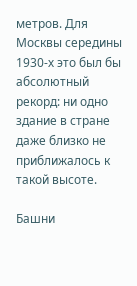метров. Для Москвы середины 1930-х это был бы абсолютный рекорд: ни одно здание в стране даже близко не приближалось к такой высоте.

Башни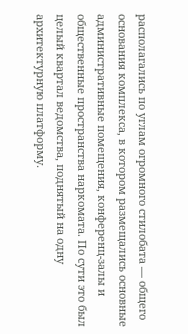располагались по углам огромного стилобата — общего основания комплекса, в котором размещались основные административные помещения, конференц-залы и общественные пространства наркомата. По сути это был целый квартал ведомства, поднятый на одну архитектурную платформу.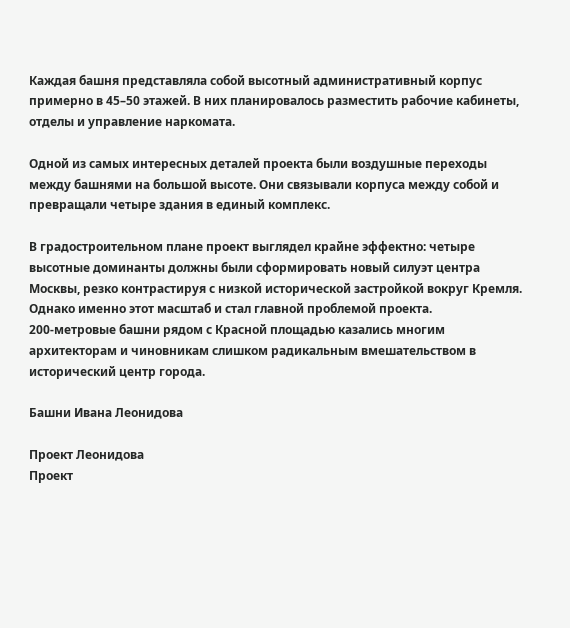Каждая башня представляла собой высотный административный корпус примерно в 45–50 этажей. В них планировалось разместить рабочие кабинеты, отделы и управление наркомата.

Одной из самых интересных деталей проекта были воздушные переходы между башнями на большой высоте. Они связывали корпуса между собой и превращали четыре здания в единый комплекс.

В градостроительном плане проект выглядел крайне эффектно: четыре высотные доминанты должны были сформировать новый силуэт центра Москвы, резко контрастируя с низкой исторической застройкой вокруг Кремля. Однако именно этот масштаб и стал главной проблемой проекта.
200-метровые башни рядом с Красной площадью казались многим архитекторам и чиновникам слишком радикальным вмешательством в исторический центр города.

Башни Ивана Леонидова

Проект Леонидова
Проект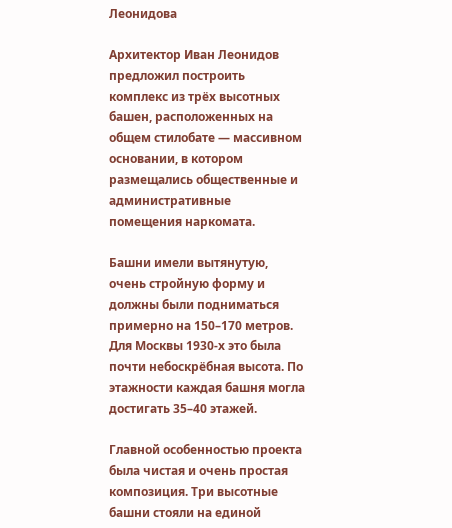Леонидова

Архитектор Иван Леонидов предложил построить комплекс из трёх высотных башен, расположенных на общем стилобате — массивном основании, в котором размещались общественные и административные помещения наркомата.

Башни имели вытянутую, очень стройную форму и должны были подниматься примерно на 150–170 метров. Для Москвы 1930-х это была почти небоскрёбная высота. По этажности каждая башня могла достигать 35–40 этажей.

Главной особенностью проекта была чистая и очень простая композиция. Три высотные башни стояли на единой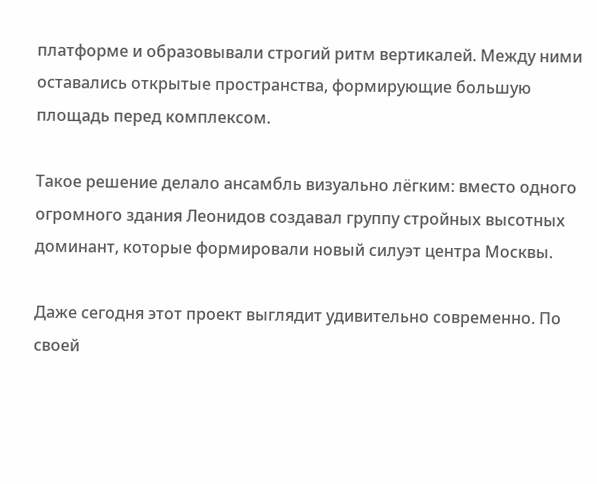платформе и образовывали строгий ритм вертикалей. Между ними оставались открытые пространства, формирующие большую площадь перед комплексом.

Такое решение делало ансамбль визуально лёгким: вместо одного огромного здания Леонидов создавал группу стройных высотных доминант, которые формировали новый силуэт центра Москвы.

Даже сегодня этот проект выглядит удивительно современно. По своей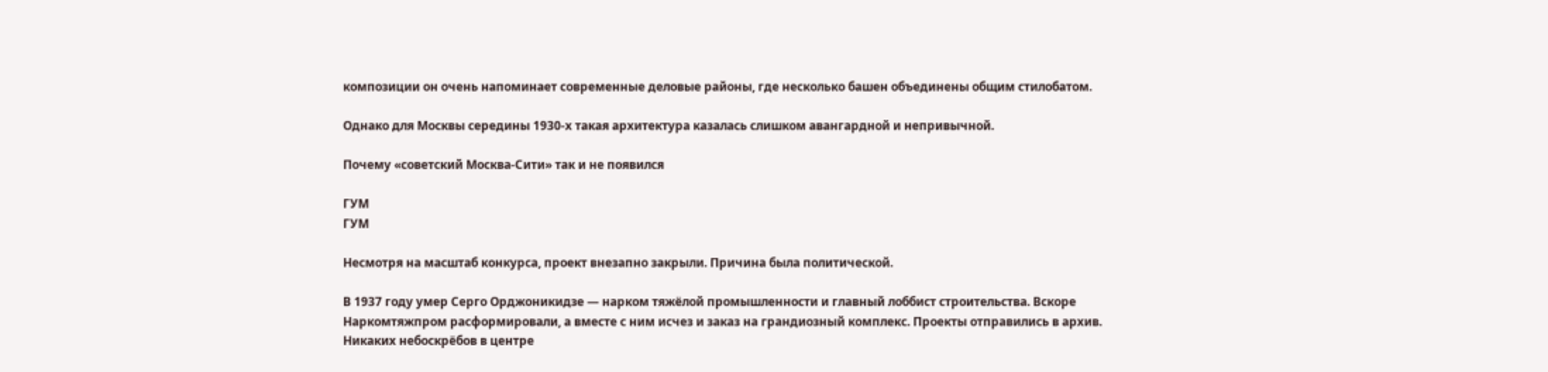композиции он очень напоминает современные деловые районы, где несколько башен объединены общим стилобатом.

Однако для Москвы середины 1930-х такая архитектура казалась слишком авангардной и непривычной.

Почему «советский Москва-Сити» так и не появился

ГУМ
ГУМ

Несмотря на масштаб конкурса, проект внезапно закрыли. Причина была политической.

В 1937 году умер Серго Орджоникидзе — нарком тяжёлой промышленности и главный лоббист строительства. Вскоре Наркомтяжпром расформировали, а вместе с ним исчез и заказ на грандиозный комплекс. Проекты отправились в архив. Никаких небоскрёбов в центре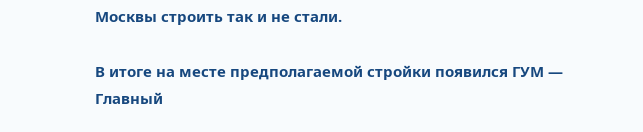Москвы строить так и не стали.

В итоге на месте предполагаемой стройки появился ГУМ — Главный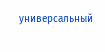универсальный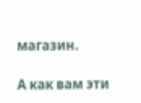магазин.

А как вам эти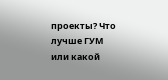проекты? Что лучше ГУМ или какой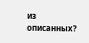из описанных?